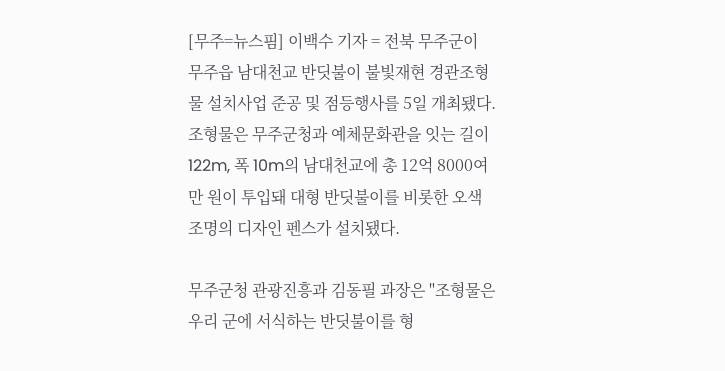[무주=뉴스핌] 이백수 기자 = 전북 무주군이 무주읍 남대천교 반딧불이 불빛재현 경관조형물 설치사업 준공 및 점등행사를 5일 개최됐다.
조형물은 무주군청과 예체문화관을 잇는 길이 122m, 폭 10m의 남대천교에 총 12억 8000여만 원이 투입돼 대형 반딧불이를 비롯한 오색 조명의 디자인 펜스가 설치됐다.

무주군청 관광진흥과 김동필 과장은 "조형물은 우리 군에 서식하는 반딧불이를 형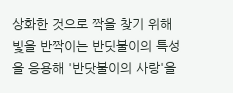상화한 것으로 짝을 찾기 위해 빛을 반짝이는 반딧불이의 특성을 응용해 '반닷불이의 사랑'을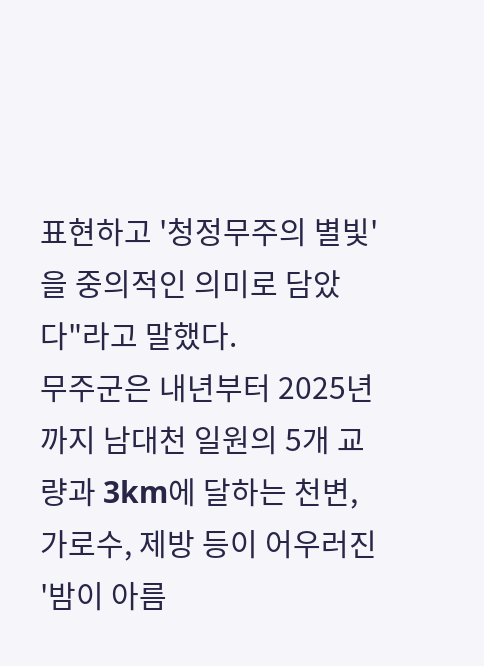표현하고 '청정무주의 별빛'을 중의적인 의미로 담았다"라고 말했다.
무주군은 내년부터 2025년까지 남대천 일원의 5개 교량과 3km에 달하는 천변, 가로수, 제방 등이 어우러진 '밤이 아름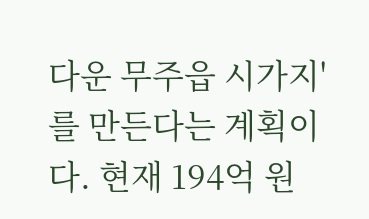다운 무주읍 시가지'를 만든다는 계획이다. 현재 194억 원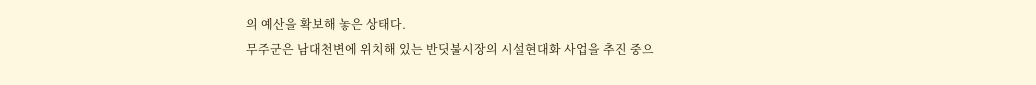의 예산을 확보해 놓은 상태다.
무주군은 남대천변에 위치해 있는 반딧불시장의 시설현대화 사업을 추진 중으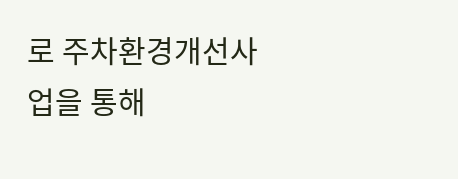로 주차환경개선사업을 통해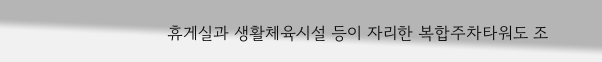휴게실과 생활체육시설 등이 자리한 복합주차타워도 조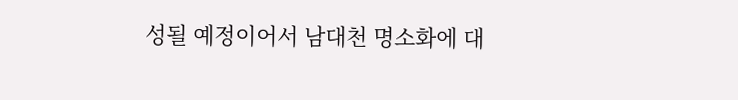성될 예정이어서 남대천 명소화에 대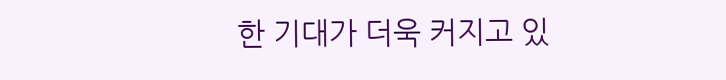한 기대가 더욱 커지고 있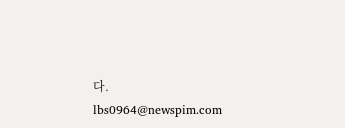다.
lbs0964@newspim.com